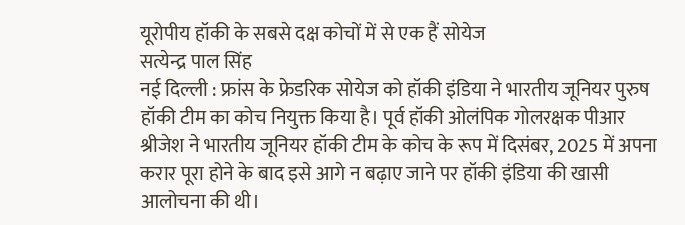यूरोपीय हॉकी के सबसे दक्ष कोचों में से एक हैं सोयेज
सत्येन्द्र पाल सिंह
नई दिल्ली : फ्रांस के फ्रेडरिक सोयेज को हॉकी इंडिया ने भारतीय जूनियर पुरुष हॉकी टीम का कोच नियुक्त किया है। पूर्व हॉकी ओलंपिक गोलरक्षक पीआर श्रीजेश ने भारतीय जूनियर हॉकी टीम के कोच के रूप में दिसंबर, 2025 में अपना करार पूरा होने के बाद इसे आगे न बढ़ाए जाने पर हॉकी इंडिया की खासी आलोचना की थी।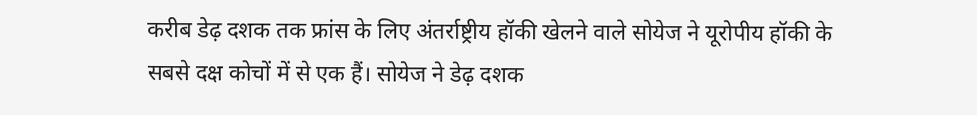करीब डेढ़ दशक तक फ्रांस के लिए अंतर्राष्ट्रीय हॉकी खेलने वाले सोयेज ने यूरोपीय हॉकी के सबसे दक्ष कोचों में से एक हैं। सोयेज ने डेढ़ दशक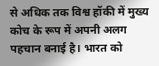से अधिक तक विश्व हॉकी में मुख्य कोच के रूप में अपनी अलग पहचान बनाई है। भारत को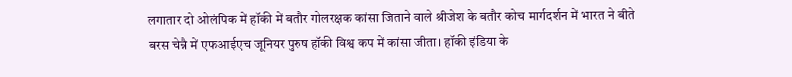लगातार दो ओलंपिक में हॉकी में बतौर गोलरक्षक कांसा जिताने वाले श्रीजेश के बतौर कोच मार्गदर्शन में भारत ने बीते बरस चेन्नै में एफआईएच जूनियर पुरुष हॉकी विश्व कप में कांसा जीता। हॉकी इंडिया के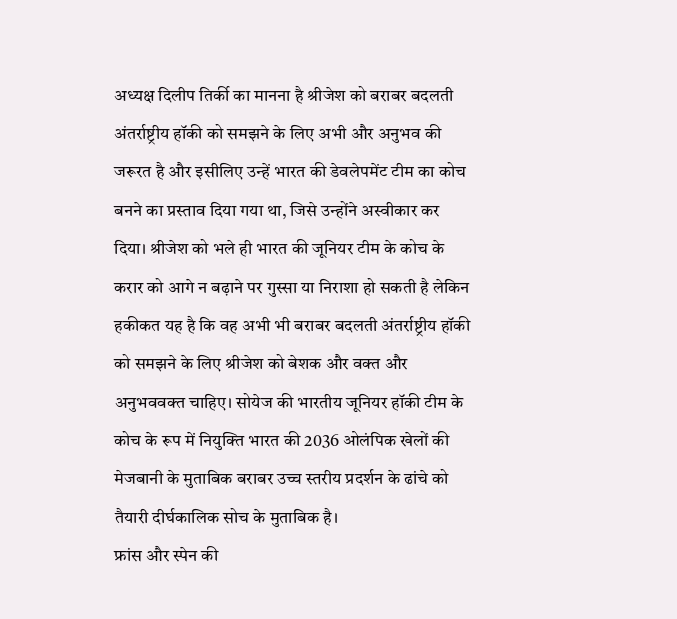अध्यक्ष दिलीप तिर्की का मानना है श्रीजेश को बराबर बदलती अंतर्राष्ट्रीय हॉकी को समझने के लिए अभी और अनुभव की जरूरत है और इसीलिए उन्हें भारत की डेवलेपमेंट टीम का कोच बनने का प्रस्ताव दिया गया था, जिसे उन्होंने अस्वीकार कर दिया। श्रीजेश को भले ही भारत की जूनियर टीम के कोच के करार को आगे न बढ़ाने पर गुस्सा या निराशा हो सकती है लेकिन हकीकत यह है कि वह अभी भी बराबर बदलती अंतर्राष्ट्रीय हॉकी को समझने के लिए श्रीजेश को बेशक और वक्त और अनुभववक्त चाहिए। सोयेज की भारतीय जूनियर हॉकी टीम के कोच के रूप में नियुक्ति भारत की 2036 ओलंपिक खेलों की मेजबानी के मुताबिक बराबर उच्च स्तरीय प्रदर्शन के ढांचे को तैयारी दीर्घकालिक सोच के मुताबिक है।
फ्रांस और स्पेन की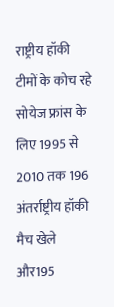राष्ट्रीय हॉकी टीमों के कोच रहे सोयेज फ्रांस के लिए 1995 से 2010 तक 196 अंतर्राष्ट्रीय हॉकी मैच खेले और195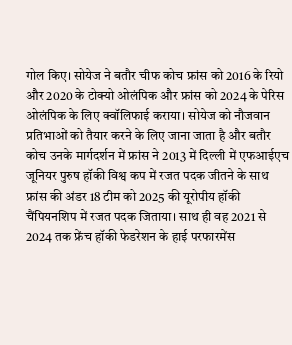गोल किए। सोयेज ने बतौर चीफ कोच फ्रांस को 2016 के रियो और 2020 के टोक्यो ओलंपिक और फ्रांस को 2024 के पेरिस ओलंपिक के लिए क्वॉलिफाई कराया। सोयेज को नौजवान प्रतिभाओं को तैयार करने के लिए जाना जाता है और बतौर कोच उनके मार्गदर्शन में फ्रांस ने 2013 में दिल्ली में एफआईएच जूनियर पुरुष हॉकी विश्व कप में रजत पदक जीतने के साथ फ्रांस की अंडर 18 टीम को 2025 की यूरोपीय हॉकी चैंपियनशिप में रजत पदक जिताया। साथ ही वह 2021 से 2024 तक फ्रेंच हॉकी फेडरेशन के हाई परफारमेंस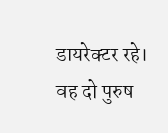डायरेक्टर रहे। वह दो पुरुष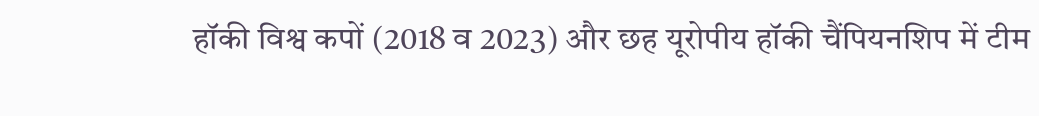हॉकी विश्व कपों (2018 व 2023) और छह यूरोपीय हॉकी चैंपियनशिप में टीम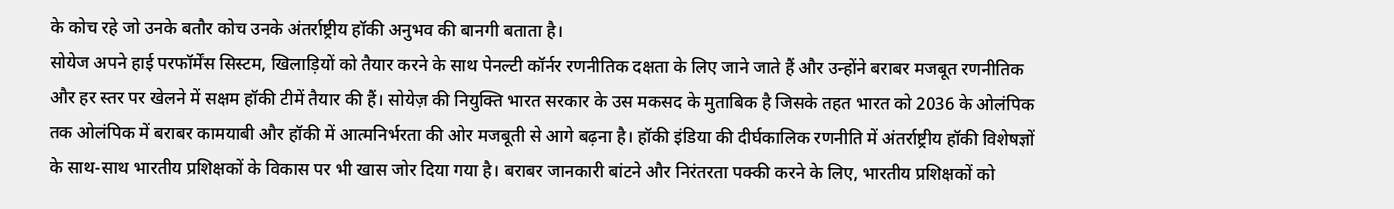के कोच रहे जो उनके बतौर कोच उनके अंतर्राष्ट्रीय हॉकी अनुभव की बानगी बताता है।
सोयेज अपने हाई परफॉर्मेंस सिस्टम, खिलाड़ियों को तैयार करने के साथ पेनल्टी कॉर्नर रणनीतिक दक्षता के लिए जाने जाते हैं और उन्होंने बराबर मजबूत रणनीतिक और हर स्तर पर खेलने में सक्षम हॉकी टीमें तैयार की हैं। सोयेज़ की नियुक्ति भारत सरकार के उस मकसद के मुताबिक है जिसके तहत भारत को 2036 के ओलंपिक तक ओलंपिक में बराबर कामयाबी और हॉकी में आत्मनिर्भरता की ओर मजबूती से आगे बढ़ना है। हॉकी इंडिया की दीर्घकालिक रणनीति में अंतर्राष्ट्रीय हॉकी विशेषज्ञों के साथ-साथ भारतीय प्रशिक्षकों के विकास पर भी खास जोर दिया गया है। बराबर जानकारी बांटने और निरंतरता पक्की करने के लिए, भारतीय प्रशिक्षकों को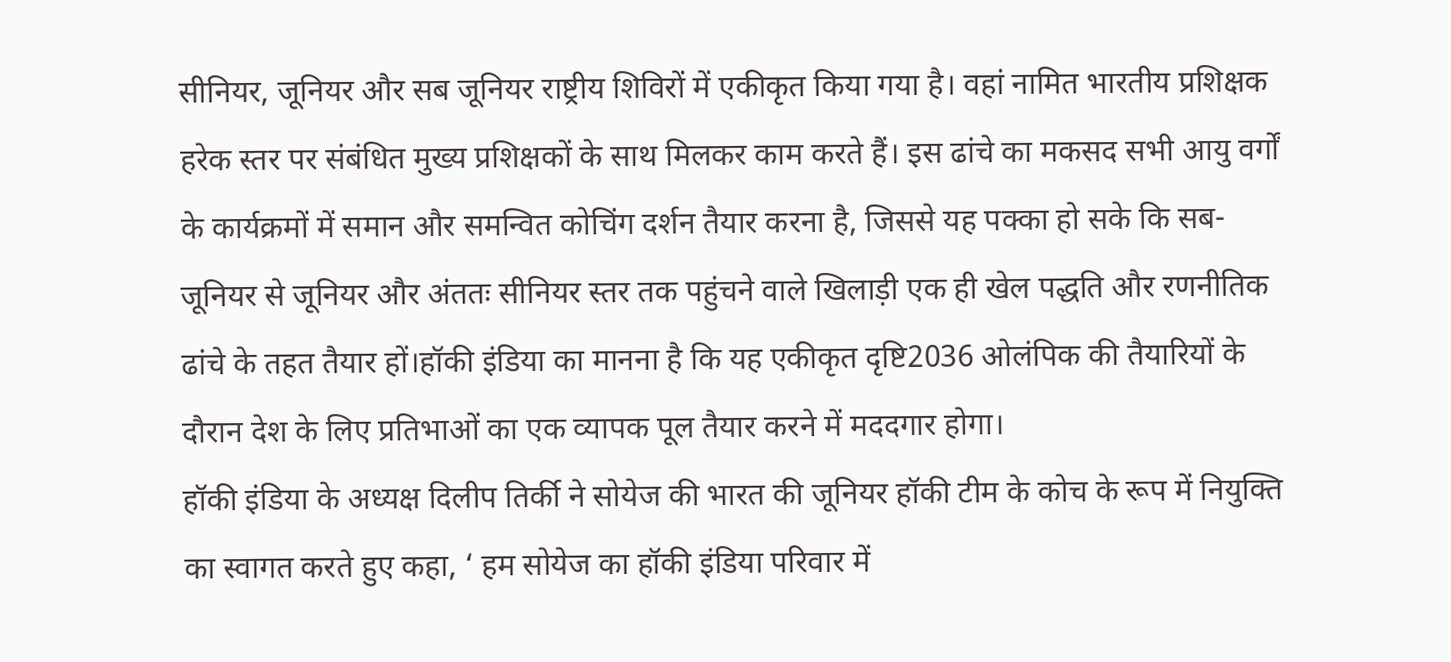सीनियर, जूनियर और सब जूनियर राष्ट्रीय शिविरों में एकीकृत किया गया है। वहां नामित भारतीय प्रशिक्षक हरेक स्तर पर संबंधित मुख्य प्रशिक्षकों के साथ मिलकर काम करते हैं। इस ढांचे का मकसद सभी आयु वर्गों के कार्यक्रमों में समान और समन्वित कोचिंग दर्शन तैयार करना है, जिससे यह पक्का हो सके कि सब-जूनियर से जूनियर और अंततः सीनियर स्तर तक पहुंचने वाले खिलाड़ी एक ही खेल पद्धति और रणनीतिक ढांचे के तहत तैयार हों।हॉकी इंडिया का मानना है कि यह एकीकृत दृष्टि2036 ओलंपिक की तैयारियों के दौरान देश के लिए प्रतिभाओं का एक व्यापक पूल तैयार करने में मददगार होगा।
हॉकी इंडिया के अध्यक्ष दिलीप तिर्की ने सोयेज की भारत की जूनियर हॉकी टीम के कोच के रूप में नियुक्ति का स्वागत करते हुए कहा, ‘ हम सोयेज का हॉकी इंडिया परिवार में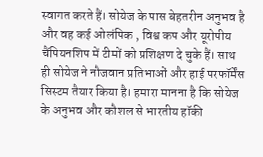स्वागत करते हैं। सोयेज के पास बेहतरीन अनुभव है और वह कई ओलंपिक , विश्व कप और यूरोपीय चैंपियनशिप में टीमों को प्रशिक्षण दे चुके हैं। साथ ही सोयेज ने नौजवान प्रतिभाओं और हाई परफॉर्मेंस सिस्टम तैयार किया है। हमारा मानना है कि सोयेज के अनुभव और कौशल से भारतीय हॉकी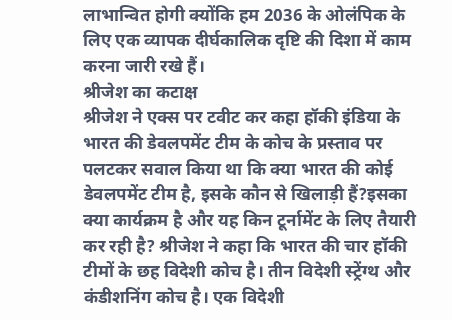लाभान्वित होगी क्योंकि हम 2036 के ओलंपिक के लिए एक व्यापक दीर्घकालिक दृष्टि की दिशा में काम करना जारी रखे हैं।
श्रीजेश का कटाक्ष
श्रीजेश ने एक्स पर टवीट कर कहा हॉकी इंडिया के भारत की डेवलपमेंट टीम के कोच के प्रस्ताव पर पलटकर सवाल किया था कि क्या भारत की कोई डेवलपमेंट टीम है, इसके कौन से खिलाड़ी हैं?इसका क्या कार्यक्रम है और यह किन टूर्नामेंट के लिए तैयारी कर रही है? श्रीजेश ने कहा कि भारत की चार हॉकी टीमों के छह विदेशी कोच है। तीन विदेशी स्ट्रेंग्थ और कंडीशनिंग कोच है। एक विदेशी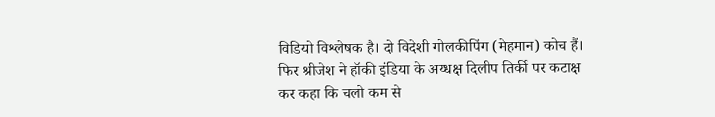विडियो विश्लेषक है। दो विदेशी गोलकीपिंग (मेहमान) कोच हैं। फिर श्रीजेश ने हॉकी इंडिया के अय्धक्ष दिलीप तिर्की पर कटाक्ष कर कहा कि चलो कम से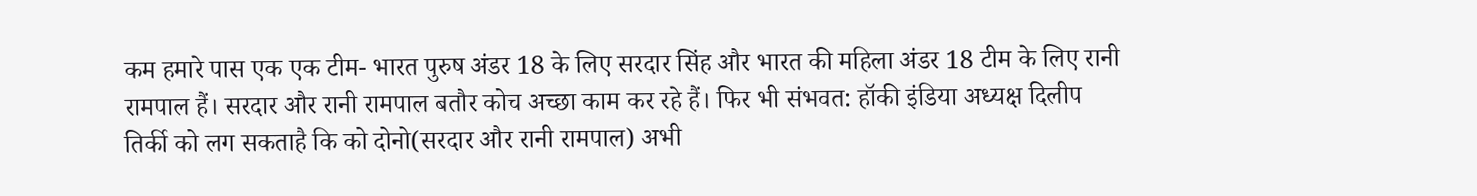कम हमारे पास एक एक टीम- भारत पुरुष अंडर 18 के लिए सरदार सिंह और भारत की महिला अंडर 18 टीम के लिए रानी रामपाल हैं। सरदार और रानी रामपाल बतौर कोच अच्छा काम कर रहे हैं। फिर भी संभवत: हॉकी इंडिया अध्यक्ष दिलीप तिर्की को लग सकताहै कि को दोनो(सरदार और रानी रामपाल) अभी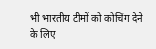भी भारतीय टीमों को कोचिंग देने के लिए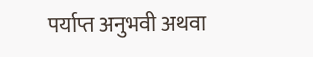पर्याप्त अनुभवी अथवा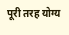पूरी तरह योग्य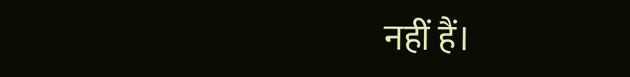नहीं हैं।